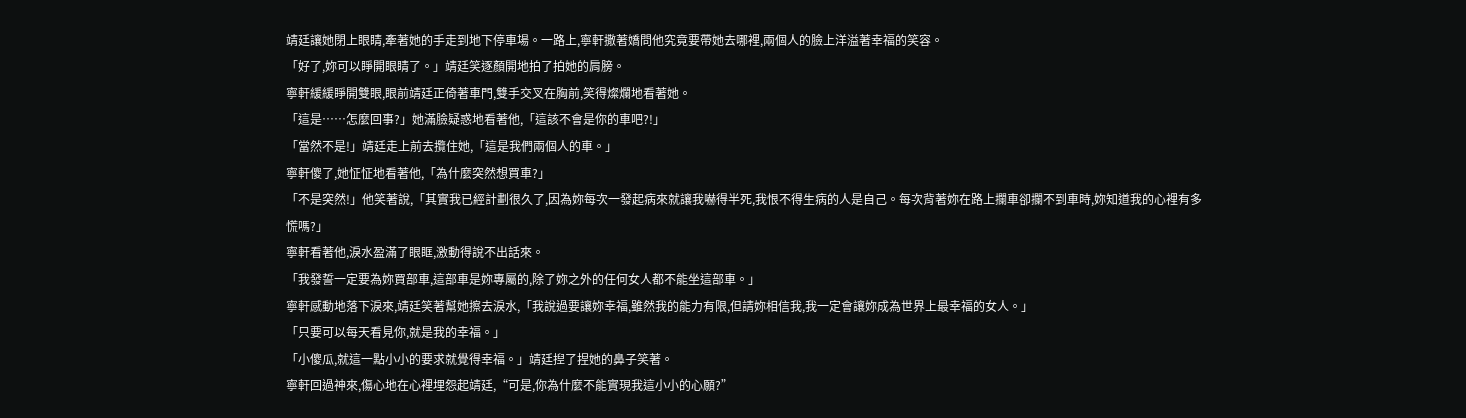靖廷讓她閉上眼睛,牽著她的手走到地下停車場。一路上,寧軒撒著嬌問他究竟要帶她去哪裡,兩個人的臉上洋溢著幸福的笑容。
「好了,妳可以睜開眼睛了。」靖廷笑逐顏開地拍了拍她的肩膀。
寧軒緩緩睜開雙眼,眼前靖廷正倚著車門,雙手交叉在胸前,笑得燦爛地看著她。
「這是……怎麼回事?」她滿臉疑惑地看著他,「這該不會是你的車吧?!」
「當然不是!」靖廷走上前去攬住她,「這是我們兩個人的車。」
寧軒傻了,她怔怔地看著他,「為什麼突然想買車?」
「不是突然!」他笑著說,「其實我已經計劃很久了,因為妳每次一發起病來就讓我嚇得半死,我恨不得生病的人是自己。每次背著妳在路上攔車卻攔不到車時,妳知道我的心裡有多慌嗎?」
寧軒看著他,淚水盈滿了眼眶,激動得說不出話來。
「我發誓一定要為妳買部車,這部車是妳專屬的,除了妳之外的任何女人都不能坐這部車。」
寧軒感動地落下淚來,靖廷笑著幫她擦去淚水,「我說過要讓妳幸福,雖然我的能力有限,但請妳相信我,我一定會讓妳成為世界上最幸福的女人。」
「只要可以每天看見你,就是我的幸福。」
「小傻瓜,就這一點小小的要求就覺得幸福。」靖廷揑了捏她的鼻子笑著。
寧軒回過神來,傷心地在心裡埋怨起靖廷,“可是,你為什麼不能實現我這小小的心願?”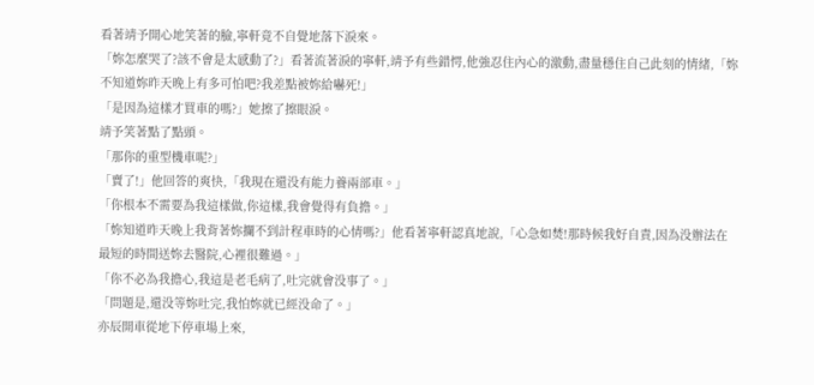看著靖予開心地笑著的臉,寧軒竟不自覺地落下淚來。
「妳怎麼哭了?該不會是太感動了?」看著流著淚的寧軒,靖予有些錯愕,他強忍住內心的激動,盡量穩住自己此刻的情緒,「妳不知道妳昨天晚上有多可怕吧?我差點被妳給嚇死!」
「是因為這樣才買車的嗎?」她擦了擦眼淚。
靖予笑著點了點頭。
「那你的重型機車呢?」
「賣了!」他回答的爽快,「我現在還没有能力養兩部車。」
「你根本不需要為我這樣做,你這樣,我會覺得有負擔。」
「妳知道昨天晚上我背著妳攔不到計程車時的心情嗎?」他看著寧軒認真地說,「心急如焚!那時候我好自責,因為没辦法在最短的時間送妳去醫院,心裡很難過。」
「你不必為我擔心,我這是老毛病了,吐完就會没事了。」
「問題是,還没等妳吐完,我怕妳就已經没命了。」
亦辰開車從地下停車場上來,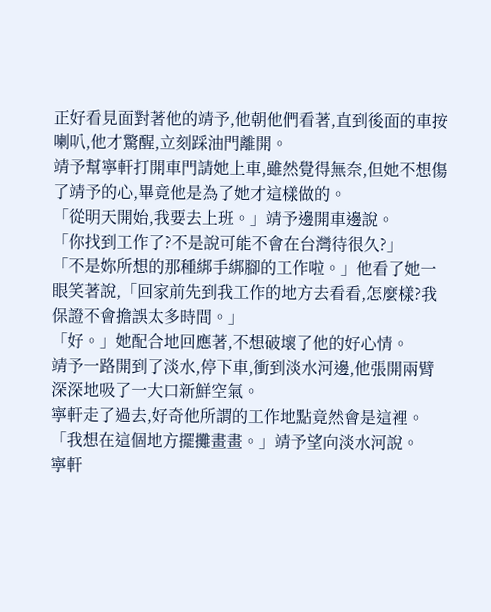正好看見面對著他的靖予,他朝他們看著,直到後面的車按喇叭,他才驚醒,立刻踩油門離開。
靖予幫寧軒打開車門請她上車,雖然覺得無奈,但她不想傷了靖予的心,畢竟他是為了她才這樣做的。
「從明天開始,我要去上班。」靖予邊開車邊說。
「你找到工作了?不是說可能不會在台灣待很久?」
「不是妳所想的那種綁手綁腳的工作啦。」他看了她一眼笑著說,「回家前先到我工作的地方去看看,怎麼樣?我保證不會擔誤太多時間。」
「好。」她配合地回應著,不想破壞了他的好心情。
靖予一路開到了淡水,停下車,衝到淡水河邊,他張開兩臂深深地吸了一大口新鮮空氣。
寧軒走了過去,好奇他所謂的工作地點竟然會是這裡。
「我想在這個地方擺攤畫畫。」靖予望向淡水河說。
寧軒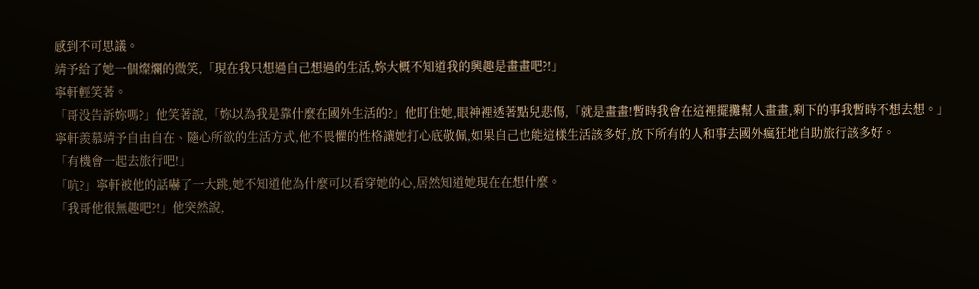感到不可思議。
靖予給了她一個燦爛的微笑,「現在我只想過自己想過的生活,妳大概不知道我的興趣是畫畫吧?!」
寧軒輕笑著。
「哥没告訴妳嗎?」他笑著說,「妳以為我是靠什麼在國外生活的?」他盯住她,眼神裡透著點兒悲傷,「就是畫畫!暫時我會在這裡擺攤幫人畫畫,剩下的事我暫時不想去想。」
寧軒羨慕靖予自由自在、隨心所欲的生活方式,他不畏懼的性格讓她打心底敬佩,如果自己也能這樣生活該多好,放下所有的人和事去國外瘋狂地自助旅行該多好。
「有機會一起去旅行吧!」
「吭?」寧軒被他的話嚇了一大跳,她不知道他為什麼可以看穿她的心,居然知道她現在在想什麼。
「我哥他很無趣吧?!」他突然說,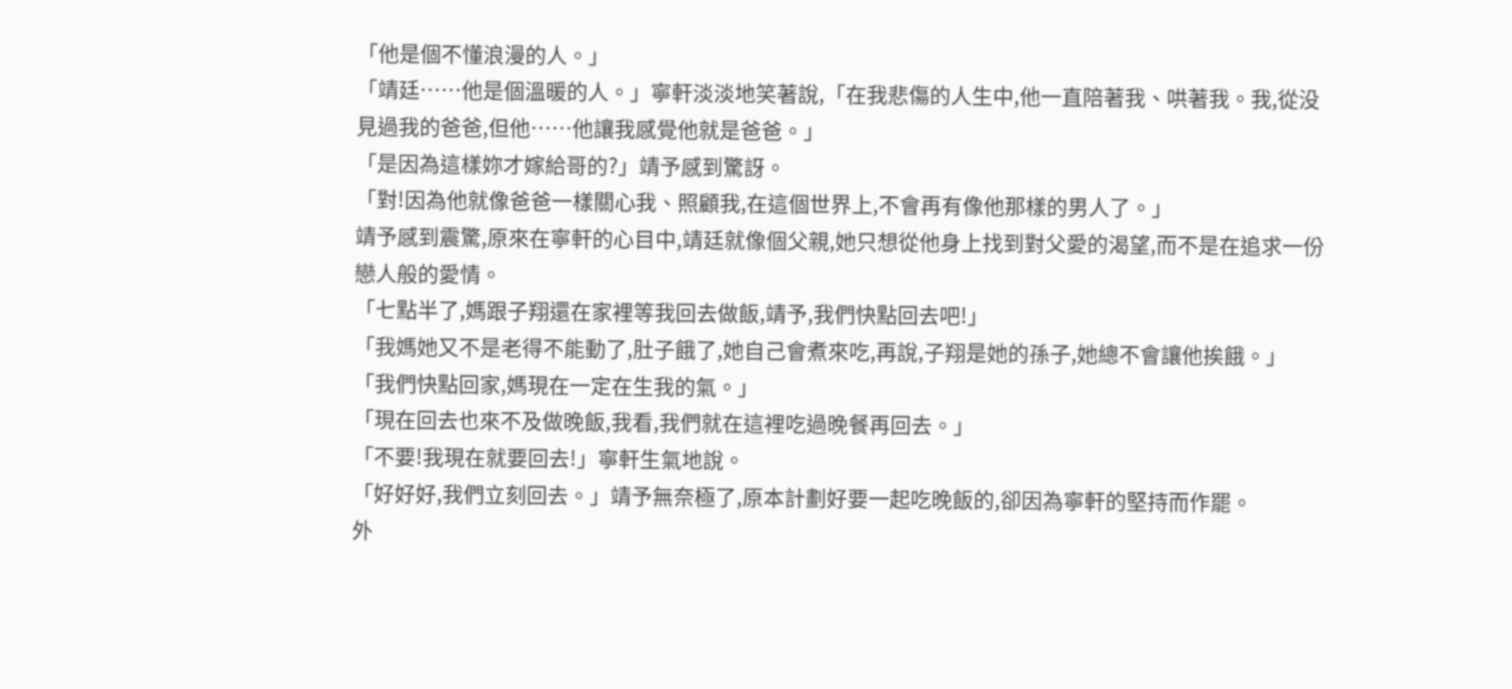「他是個不懂浪漫的人。」
「靖廷……他是個溫暖的人。」寧軒淡淡地笑著說,「在我悲傷的人生中,他一直陪著我、哄著我。我,從没見過我的爸爸,但他……他讓我感覺他就是爸爸。」
「是因為這樣妳才嫁給哥的?」靖予感到驚訝。
「對!因為他就像爸爸一樣關心我、照顧我,在這個世界上,不會再有像他那樣的男人了。」
靖予感到震驚,原來在寧軒的心目中,靖廷就像個父親,她只想從他身上找到對父愛的渴望,而不是在追求一份戀人般的愛情。
「七點半了,媽跟子翔還在家裡等我回去做飯,靖予,我們快點回去吧!」
「我媽她又不是老得不能動了,肚子餓了,她自己會煮來吃,再說,子翔是她的孫子,她總不會讓他挨餓。」
「我們快點回家,媽現在一定在生我的氣。」
「現在回去也來不及做晚飯,我看,我們就在這裡吃過晚餐再回去。」
「不要!我現在就要回去!」寧軒生氣地說。
「好好好,我們立刻回去。」靖予無奈極了,原本計劃好要一起吃晚飯的,卻因為寧軒的堅持而作罷。
外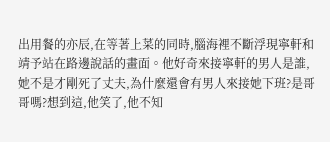出用餐的亦辰,在等著上菜的同時,腦海裡不斷浮現寧軒和靖予站在路邊說話的畫面。他好奇來接寧軒的男人是誰,她不是才剛死了丈夫,為什麼還會有男人來接她下班?是哥哥嗎?想到這,他笑了,他不知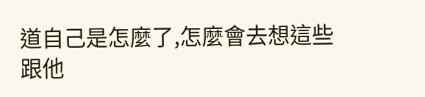道自己是怎麼了,怎麼會去想這些跟他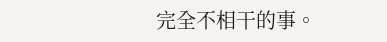完全不相干的事。